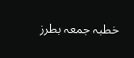خطبہ جمعہ بطرز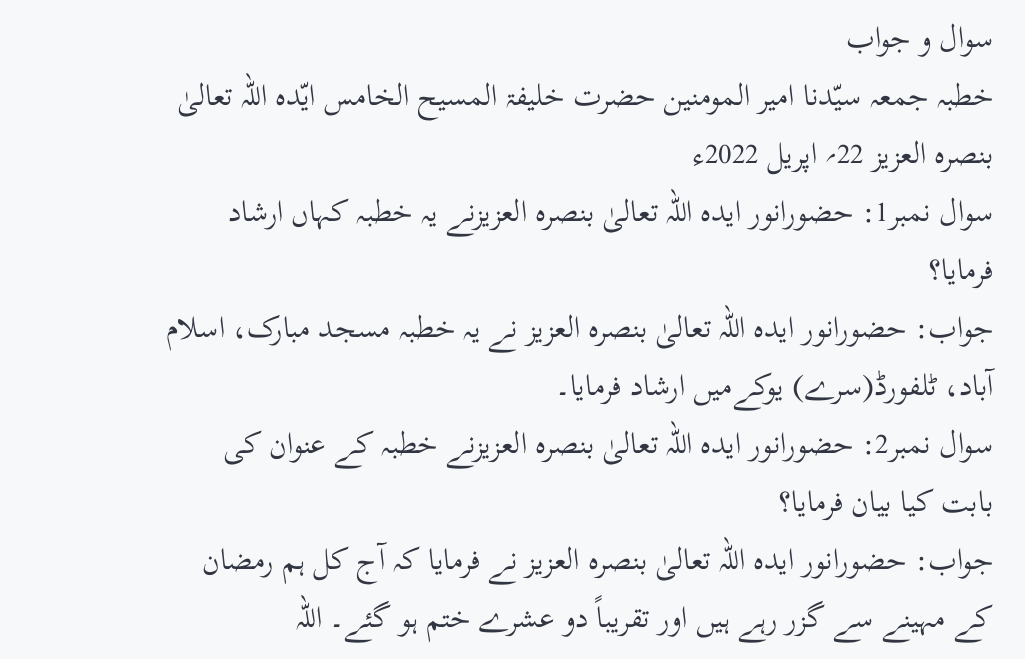سوال و جواب
خطبہ جمعہ سیّدنا امیر المومنین حضرت خلیفۃ المسیح الخامس ایّدہ اللہ تعالیٰ بنصرہ العزیز 22؍ اپریل 2022ء
سوال نمبر1: حضورانور ایدہ اللہ تعالیٰ بنصرہ العزیزنے یہ خطبہ کہاں ارشاد فرمایا؟
جواب: حضورانور ایدہ اللہ تعالیٰ بنصرہ العزیز نے یہ خطبہ مسجد مبارک، اسلام آباد، ٹلفورڈ(سرے) یوکےمیں ارشاد فرمایا۔
سوال نمبر2: حضورانور ایدہ اللہ تعالیٰ بنصرہ العزیزنے خطبہ کے عنوان کی بابت کیا بیان فرمایا؟
جواب: حضورانور ایدہ اللہ تعالیٰ بنصرہ العزیز نے فرمایا کہ آج کل ہم رمضان کے مہینے سے گزر رہے ہیں اور تقریباً دو عشرے ختم ہو گئے۔ اللہ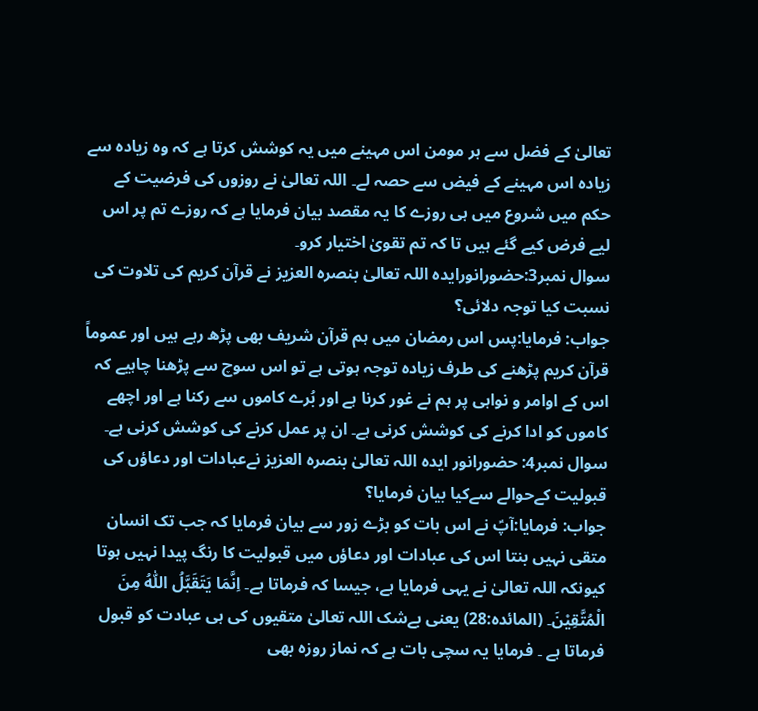تعالیٰ کے فضل سے ہر مومن اس مہینے میں یہ کوشش کرتا ہے کہ وہ زیادہ سے زیادہ اس مہینے کے فیض سے حصہ لے۔ اللہ تعالیٰ نے روزوں کی فرضیت کے حکم میں شروع میں ہی روزے کا یہ مقصد بیان فرمایا ہے کہ روزے تم پر اس لیے فرض کیے گئے ہیں تا کہ تم تقویٰ اختیار کرو۔
سوال نمبر3:حضورانورایدہ اللہ تعالیٰ بنصرہ العزیز نے قرآن کریم کی تلاوت کی نسبت کیا توجہ دلائی؟
جواب: فرمایا:پس اس رمضان میں ہم قرآن شریف بھی پڑھ رہے ہیں اور عموماً قرآن کریم پڑھنے کی طرف زیادہ توجہ ہوتی ہے تو اس سوچ سے پڑھنا چاہیے کہ اس کے اوامر و نواہی پر ہم نے غور کرنا ہے اور بُرے کاموں سے رکنا ہے اور اچھے کاموں کو ادا کرنے کی کوشش کرنی ہے۔ ان پر عمل کرنے کی کوشش کرنی ہے۔
سوال نمبر4: حضورانور ایدہ اللہ تعالیٰ بنصرہ العزیز نےعبادات اور دعاؤں کی قبولیت کےحوالے سےکیا بیان فرمایا؟
جواب: فرمایا:آپؑ نے اس بات کو بڑے زور سے بیان فرمایا کہ جب تک انسان متقی نہیں بنتا اس کی عبادات اور دعاؤں میں قبولیت کا رنگ پیدا نہیں ہوتا کیونکہ اللہ تعالیٰ نے یہی فرمایا ہے، جیسا کہ فرماتا ہے۔ اِنَّمَا یَتَقَبَّلُ اللّٰهُ مِنَ الْمُتَّقِیْنَ۔ (المائدہ:28) یعنی بےشک اللہ تعالیٰ متقیوں کی ہی عبادت کو قبول فرماتا ہے ۔ فرمایا یہ سچی بات ہے کہ نماز روزہ بھی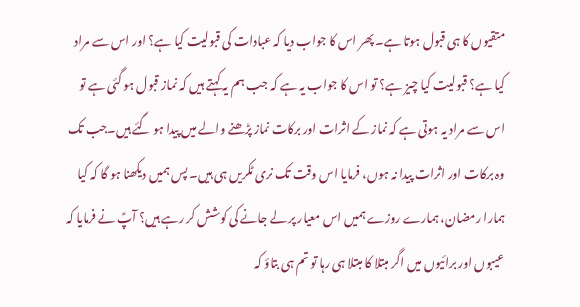متقیوں کا ہی قبول ہوتا ہے۔ پھر اس کا جواب دیا کہ عبادات کی قبولیت کیا ہے؟ اور اس سے مراد کیا ہے؟ قبولیت کیا چیز ہے؟ تو اس کا جواب یہ ہے کہ جب ہم یہ کہتے ہیں کہ نماز قبول ہو گئی ہے تو اس سے مراد یہ ہوتی ہے کہ نماز کے اثرات اور برکات نماز پڑھنے والے میں پیدا ہو گئے ہیں۔جب تک وہ برکات اور اثرات پیدا نہ ہوں، فرمایا اس وقت تک نری ٹکریں ہی ہیں۔ پس ہمیں دیکھنا ہو گا کہ کیا ہمارا رمضان، ہمارے روزے ہمیں اس معیار پر لے جانے کی کوشش کر رہے ہیں؟ آپؑ نے فرمایا کہ عیبوں اور برائیوں میں اگر مبتلا کا مبتلا ہی رہا تو تم ہی بتاؤ کہ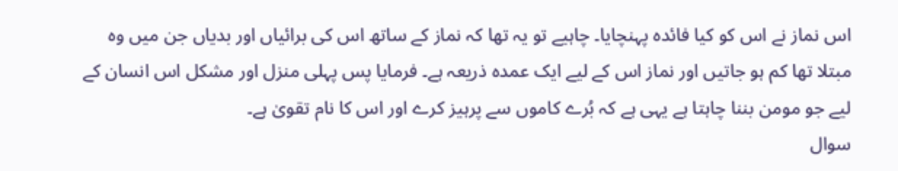اس نماز نے اس کو کیا فائدہ پہنچایا۔ چاہیے تو یہ تھا کہ نماز کے ساتھ اس کی برائیاں اور بدیاں جن میں وہ مبتلا تھا کم ہو جاتیں اور نماز اس کے لیے ایک عمدہ ذریعہ ہے۔ فرمایا پس پہلی منزل اور مشکل اس انسان کے لیے جو مومن بننا چاہتا ہے یہی ہے کہ بُرے کاموں سے پرہیز کرے اور اس کا نام تقویٰ ہے۔
سوال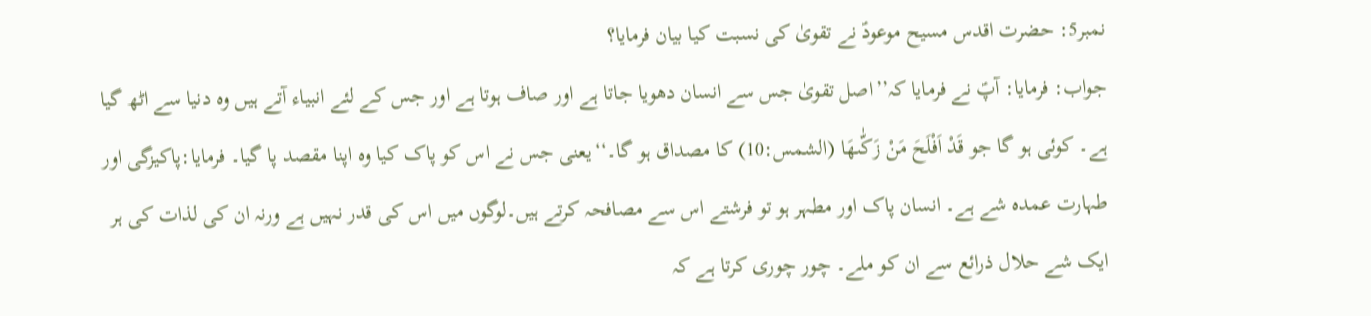نمبر5: حضرت اقدس مسیح موعودؑ نے تقویٰ کی نسبت کیا بیان فرمایا؟
جواب: فرمایا: آپؑ نے فرمایا کہ’’اصل تقویٰ جس سے انسان دھویا جاتا ہے اور صاف ہوتا ہے اور جس کے لئے انبیاء آتے ہیں وہ دنیا سے اٹھ گیا ہے۔ کوئی ہو گا جو قَدْ اَفْلَحَ مَنْ زَكّٰىهَا (الشمس:10) کا مصداق ہو گا۔‘‘یعنی جس نے اس کو پاک کیا وہ اپنا مقصد پا گیا۔ فرمایا:پاکیزگی اور طہارت عمدہ شے ہے۔ انسان پاک اور مطہر ہو تو فرشتے اس سے مصافحہ کرتے ہیں۔لوگوں میں اس کی قدر نہیں ہے ورنہ ان کی لذات کی ہر ایک شے حلال ذرائع سے ان کو ملے۔ چور چوری کرتا ہے کہ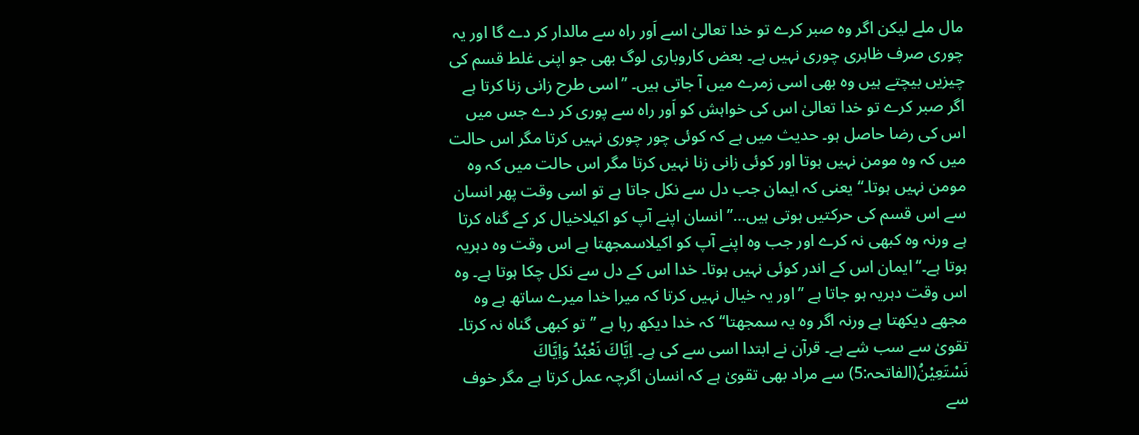مال ملے لیکن اگر وہ صبر کرے تو خدا تعالیٰ اسے اَور راہ سے مالدار کر دے گا اور یہ چوری صرف ظاہری چوری نہیں ہے۔ بعض کاروباری لوگ بھی جو اپنی غلط قسم کی چیزیں بیچتے ہیں وہ بھی اسی زمرے میں آ جاتی ہیں۔ ’’اسی طرح زانی زنا کرتا ہے اگر صبر کرے تو خدا تعالیٰ اس کی خواہش کو اَور راہ سے پوری کر دے جس میں اس کی رضا حاصل ہو۔ حدیث میں ہے کہ کوئی چور چوری نہیں کرتا مگر اس حالت میں کہ وہ مومن نہیں ہوتا اور کوئی زانی زنا نہیں کرتا مگر اس حالت میں کہ وہ مومن نہیں ہوتا۔‘‘یعنی کہ ایمان جب دل سے نکل جاتا ہے تو اسی وقت پھر انسان سے اس قسم کی حرکتیں ہوتی ہیں…’’انسان اپنے آپ کو اکیلاخیال کر کے گناہ کرتا ہے ورنہ وہ کبھی نہ کرے اور جب وہ اپنے آپ کو اکیلاسمجھتا ہے اس وقت وہ دہریہ ہوتا ہے۔‘‘ایمان اس کے اندر کوئی نہیں ہوتا۔ خدا اس کے دل سے نکل چکا ہوتا ہے۔ وہ اس وقت دہریہ ہو جاتا ہے ’’اور یہ خیال نہیں کرتا کہ میرا خدا میرے ساتھ ہے وہ مجھے دیکھتا ہے ورنہ اگر وہ یہ سمجھتا‘‘کہ خدا دیکھ رہا ہے ’’تو کبھی گناہ نہ کرتا۔ تقویٰ سے سب شے ہے۔ قرآن نے ابتدا اسی سے کی ہے۔ اِیَّاكَ نَعْبُدُ وَاِیَّاكَ نَسْتَعِیْنُ(الفاتحہ:5) سے مراد بھی تقویٰ ہے کہ انسان اگرچہ عمل کرتا ہے مگر خوف سے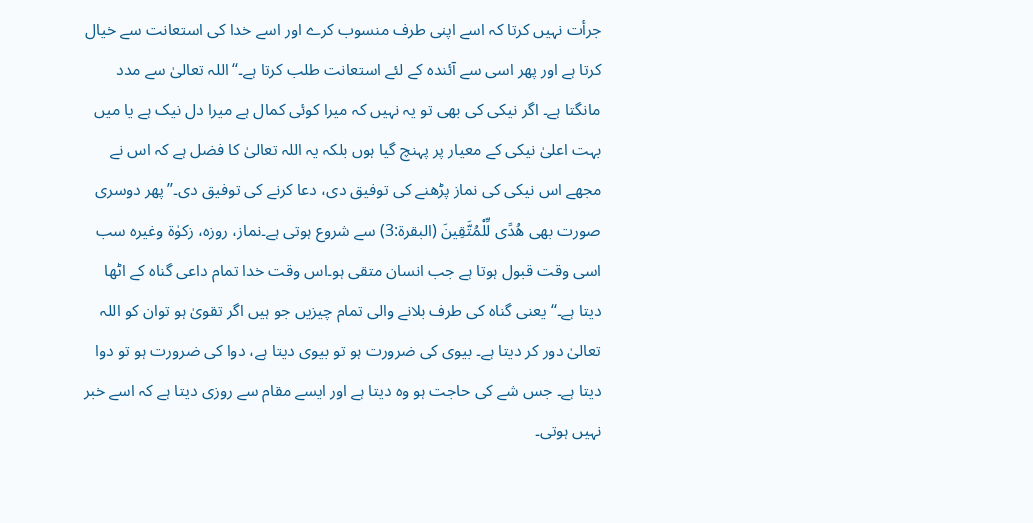جرأت نہیں کرتا کہ اسے اپنی طرف منسوب کرے اور اسے خدا کی استعانت سے خیال کرتا ہے اور پھر اسی سے آئندہ کے لئے استعانت طلب کرتا ہے۔‘‘اللہ تعالیٰ سے مدد مانگتا ہے۔ اگر نیکی کی بھی تو یہ نہیں کہ میرا کوئی کمال ہے میرا دل نیک ہے یا میں بہت اعلیٰ نیکی کے معیار پر پہنچ گیا ہوں بلکہ یہ اللہ تعالیٰ کا فضل ہے کہ اس نے مجھے اس نیکی کی نماز پڑھنے کی توفیق دی، دعا کرنے کی توفیق دی۔’’پھر دوسری صورت بھی هُدًی لِّلْمُتَّقِینَ (البقرة:3) سے شروع ہوتی ہے۔نماز، روزہ، زکوٰة وغیرہ سب اسی وقت قبول ہوتا ہے جب انسان متقی ہو۔اس وقت خدا تمام داعی گناہ کے اٹھا دیتا ہے۔‘‘ یعنی گناہ کی طرف بلانے والی تمام چیزیں جو ہیں اگر تقویٰ ہو توان کو اللہ تعالیٰ دور کر دیتا ہے۔ بیوی کی ضرورت ہو تو بیوی دیتا ہے، دوا کی ضرورت ہو تو دوا دیتا ہے۔ جس شے کی حاجت ہو وہ دیتا ہے اور ایسے مقام سے روزی دیتا ہے کہ اسے خبر نہیں ہوتی۔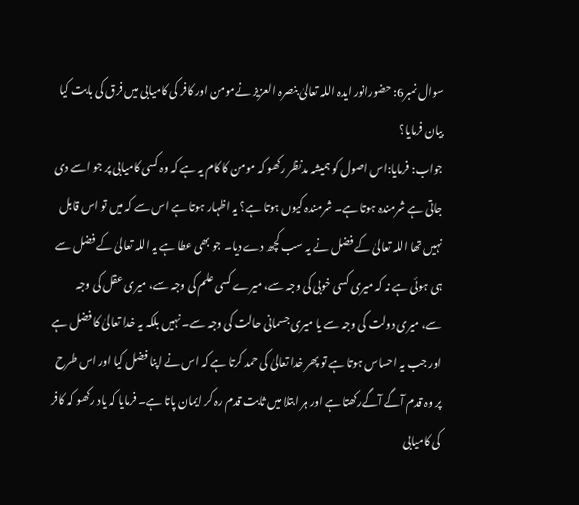سوال نمبر6: حضورانور ایدہ اللہ تعالیٰ بنصرہ العزیز نےمومن اور کافر کی کامیابی میں فرق کی بابت کیا بیان فرمایا؟
جواب: فرمایا:اس اصول کو ہمیشہ مدنظر رکھو کہ مومن کا کام یہ ہے کہ وہ کسی کامیابی پر جو اسے دی جاتی ہے شرمندہ ہوتا ہے۔ شرمندہ کیوں ہوتا ہے؟ یہ اظہار ہوتا ہے اس سے کہ میں تو اس قابل نہیں تھا اللہ تعالیٰ کے فضل نے یہ سب کچھ دے دیا۔ جو بھی عطا ہے یہ اللہ تعالیٰ کے فضل سے ہی ہوئی ہے نہ کہ میری کسی خوبی کی وجہ سے، میرے کسی علم کی وجہ سے، میری عقل کی وجہ سے، میری دولت کی وجہ سے یا میری جسمانی حالت کی وجہ سے۔ نہیں بلکہ یہ خدا تعالیٰ کا فضل ہے اور جب یہ احساس ہوتا ہے تو پھر خدا تعالیٰ کی حمد کرتا ہے کہ اس نے اپنا فضل کیا اور اس طرح پر وہ قدم آگے آگےرکھتا ہے اور ہر ابتلا میں ثابت قدم رہ کر ایمان پاتا ہے۔ فرمایا کہ یاد رکھو کہ کافر کی کامیابی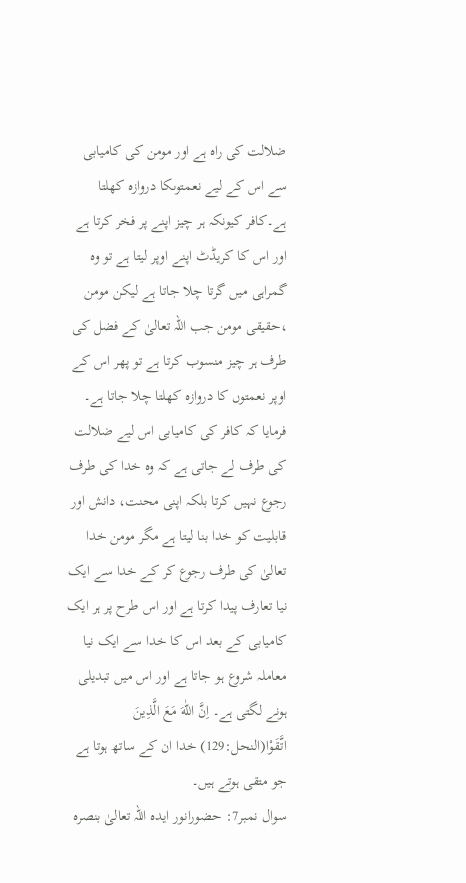ضلالت کی راہ ہے اور مومن کی کامیابی سے اس کے لیے نعمتوںکا دروازہ کھلتا ہے۔کافر کیونکہ ہر چیز اپنے پر فخر کرتا ہے اور اس کا کریڈٹ اپنے اوپر لیتا ہے تو وہ گمراہی میں گرتا چلا جاتا ہے لیکن مومن ،حقیقی مومن جب اللہ تعالیٰ کے فضل کی طرف ہر چیز منسوب کرتا ہے تو پھر اس کے اوپر نعمتوں کا دروازہ کھلتا چلا جاتا ہے۔ فرمایا کہ کافر کی کامیابی اس لیے ضلالت کی طرف لے جاتی ہے کہ وہ خدا کی طرف رجوع نہیں کرتا بلکہ اپنی محنت، دانش اور قابلیت کو خدا بنا لیتا ہے مگر مومن خدا تعالیٰ کی طرف رجوع کر کے خدا سے ایک نیا تعارف پیدا کرتا ہے اور اس طرح پر ہر ایک کامیابی کے بعد اس کا خدا سے ایک نیا معاملہ شروع ہو جاتا ہے اور اس میں تبدیلی ہونے لگتی ہے۔ اِنَّ اللّٰهَ مَعَ الَّذِینَ اتَّقَوْا(النحل:129) خدا ان کے ساتھ ہوتا ہے جو متقی ہوتے ہیں۔
سوال نمبر7: حضورانور ایدہ اللہ تعالیٰ بنصرہ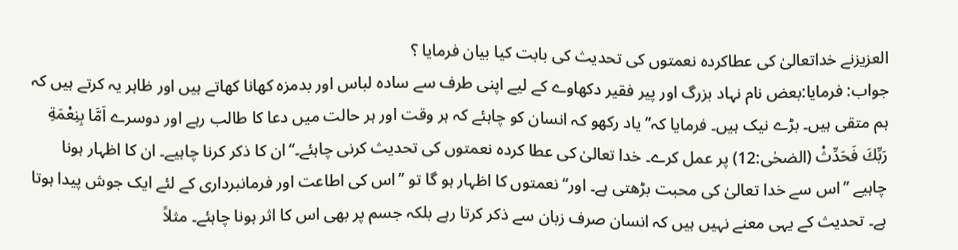العزیزنے خداتعالیٰ کی عطاکردہ نعمتوں کی تحدیث کی بابت کیا بیان فرمایا ؟
جواب: فرمایا:بعض نام نہاد بزرگ اور پیر فقیر دکھاوے کے لیے اپنی طرف سے سادہ لباس اور بدمزہ کھانا کھاتے ہیں اور ظاہر یہ کرتے ہیں کہ ہم متقی ہیں۔ بڑے نیک ہیں۔ فرمایا کہ’’یاد رکھو کہ انسان کو چاہئے کہ ہر وقت اور ہر حالت میں دعا کا طالب رہے اور دوسرے اَمَّا بِنِعْمَةِ رَبِّكَ فَحَدِّثْ (الضحٰی:12) پر عمل کرے۔ خدا تعالیٰ کی عطا کردہ نعمتوں کی تحدیث کرنی چاہئے۔‘‘ان کا ذکر کرنا چاہیے۔ ان کا اظہار ہونا چاہیے ’’اس سے خدا تعالیٰ کی محبت بڑھتی ہے۔ اور‘‘نعمتوں کا اظہار ہو گا تو ’’اس کی اطاعت اور فرمانبرداری کے لئے ایک جوش پیدا ہوتا ہے۔ تحدیث کے یہی معنے نہیں ہیں کہ انسان صرف زبان سے ذکر کرتا رہے بلکہ جسم پر بھی اس کا اثر ہونا چاہئے۔ مثلاً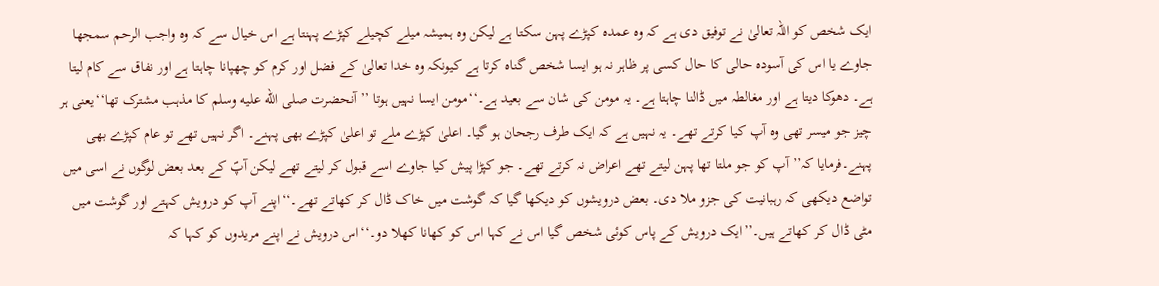ایک شخص کو اللہ تعالیٰ نے توفیق دی ہے کہ وہ عمدہ کپڑے پہن سکتا ہے لیکن وہ ہمیشہ میلے کچیلے کپڑے پہنتا ہے اس خیال سے کہ وہ واجب الرحم سمجھا جاوے یا اس کی آسودہ حالی کا حال کسی پر ظاہر نہ ہو ایسا شخص گناہ کرتا ہے کیونکہ وہ خدا تعالیٰ کے فضل اور کرم کو چھپانا چاہتا ہے اور نفاق سے کام لیتا ہے۔ دھوکا دیتا ہے اور مغالطہ میں ڈالنا چاہتا ہے۔ یہ مومن کی شان سے بعید ہے۔‘‘مومن ایسا نہیں ہوتا ’’آنحضرت صلى الله عليه وسلم کا مذہب مشترک تھا‘‘یعنی ہر چیز جو میسر تھی وہ آپ کیا کرتے تھے۔ یہ نہیں ہے کہ ایک طرف رجحان ہو گیا۔ اعلیٰ کپڑے ملے تو اعلیٰ کپڑے بھی پہنے۔ اگر نہیں تھے تو عام کپڑے بھی پہنے۔فرمایا کہ’’آپ کو جو ملتا تھا پہن لیتے تھے اعراض نہ کرتے تھے۔ جو کپڑا پیش کیا جاوے اسے قبول کر لیتے تھے لیکن آپؐ کے بعد بعض لوگوں نے اسی میں تواضع دیکھی کہ رہبانیت کی جزو ملا دی۔ بعض درویشوں کو دیکھا گیا کہ گوشت میں خاک ڈال کر کھاتے تھے۔‘‘اپنے آپ کو درویش کہتے اور گوشت میں مٹی ڈال کر کھاتے ہیں۔’’ایک درویش کے پاس کوئی شخص گیا اس نے کہا اس کو کھانا کھلا دو۔‘‘اس درویش نے اپنے مریدوں کو کہا کہ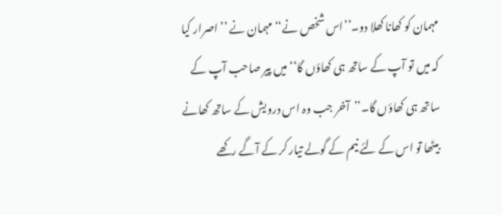مہمان کو کھانا کھلا دو۔’’اس شخص نے‘‘مہمان نے ’’اصرار کیا کہ میں تو آپ کے ساتھ ہی کھاؤں گا‘‘میں پیر صاحب آپ کے ساتھ ہی کھاؤں گا۔’’آخر جب وہ اس درویش کے ساتھ کھانے بیٹھا تو اس کے لئے نیم کے گولے تیار کر کے آگے رکھے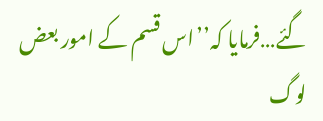گئے…فرمایا کہ’’اس قسم کے امور بعض لوگ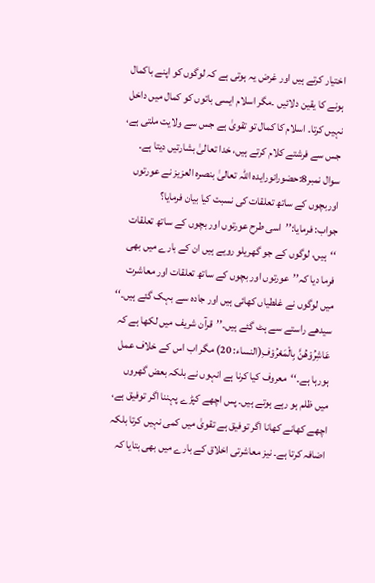اختیار کرتے ہیں اور غرض یہ ہوتی ہے کہ لوگوں کو اپنے باکمال ہونے کا یقین دلائیں ۔مگر اسلام ایسی باتوں کو کمال میں داخل نہیں کرتا۔ اسلام کا کمال تو تقویٰ ہے جس سے ولایت ملتی ہے، جس سے فرشتے کلام کرتے ہیں، خدا تعالیٰ بشارتیں دیتا ہے۔
سوال نمبر8:حضورانورایدہ اللہ تعالیٰ بنصرہ العزیز نے عورتوں اوربچوں کے ساتھ تعلقات کی نسبت کیا بیان فرمایا؟
جواب: فرمایا:’’اسی طرح عورتوں اور بچوں کے ساتھ تعلقات ‘‘ہیں، لوگوں کے جو گھریلو رویے ہیں ان کے بارے میں بھی فرما دیا کہ’’عورتوں اور بچوں کے ساتھ تعلقات اور معاشرت میں لوگوں نے غلطیاں کھائی ہیں اور جادہ سے بہک گئے ہیں۔‘‘ سیدھے راستے سے ہٹ گئے ہیں۔’’قرآن شریف میں لکھا ہے کہ عَاشِرُوْهُنَّ بِالْمَعْرُوْفِ(النساء: 20) مگر اب اس کے خلاف عمل ہورہا ہے۔‘‘معروف کیا کرنا ہے انہوں نے بلکہ بعض گھروں میں ظلم ہو رہے ہوتے ہیں۔ پس اچھے کپڑے پہننا اگر توفیق ہے، اچھے کھانے کھانا اگر توفیق ہے تقویٰ میں کمی نہیں کرتا بلکہ اضافہ کرتا ہے۔ نیز معاشرتی اخلاق کے بارے میں بھی بتایا کہ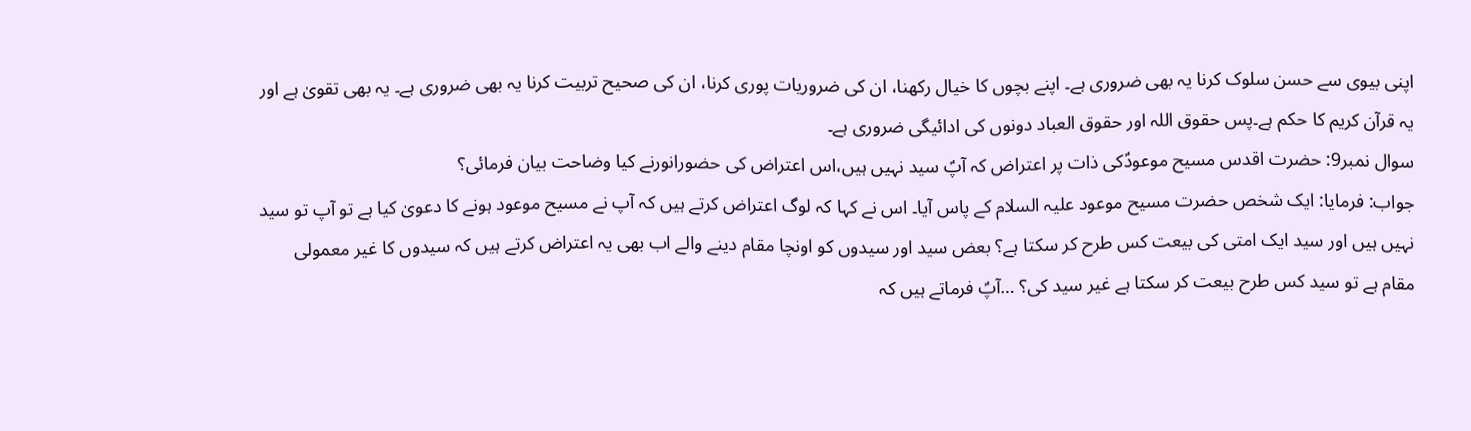اپنی بیوی سے حسن سلوک کرنا یہ بھی ضروری ہے۔ اپنے بچوں کا خیال رکھنا، ان کی ضروریات پوری کرنا، ان کی صحیح تربیت کرنا یہ بھی ضروری ہے۔ یہ بھی تقویٰ ہے اور یہ قرآن کریم کا حکم ہے۔پس حقوق اللہ اور حقوق العباد دونوں کی ادائیگی ضروری ہے۔
سوال نمبر9: حضرت اقدس مسیح موعودؑکی ذات پر اعتراض کہ آپؑ سید نہیں ہیں،اس اعتراض کی حضورانورنے کیا وضاحت بیان فرمائی؟
جواب: فرمایا: ایک شخص حضرت مسیح موعود علیہ السلام کے پاس آیا۔ اس نے کہا کہ لوگ اعتراض کرتے ہیں کہ آپ نے مسیح موعود ہونے کا دعویٰ کیا ہے تو آپ تو سید نہیں ہیں اور سید ایک امتی کی بیعت کس طرح کر سکتا ہے؟ بعض سید اور سیدوں کو اونچا مقام دینے والے اب بھی یہ اعتراض کرتے ہیں کہ سیدوں کا غیر معمولی مقام ہے تو سید کس طرح بیعت کر سکتا ہے غیر سید کی؟ …آپؑ فرماتے ہیں کہ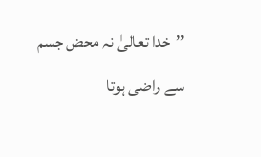’’خدا تعالیٰ نہ محض جسم سے راضی ہوتا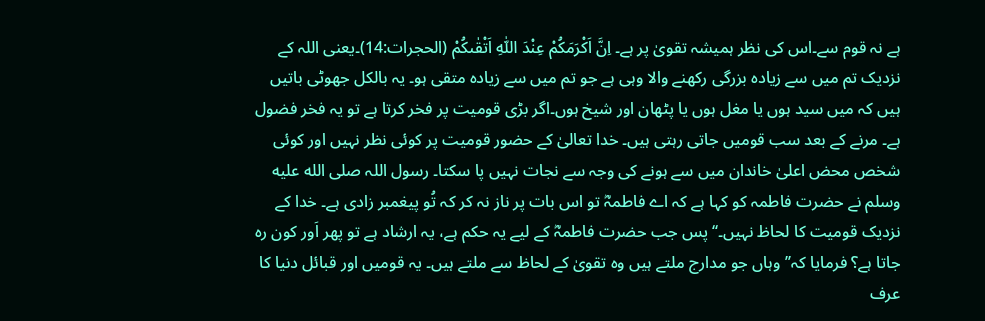ہے نہ قوم سے۔اس کی نظر ہمیشہ تقویٰ پر ہے۔ اِنَّ اَكْرَمَكُمْ عِنْدَ اللّٰهِ اَتْقٰىكُمْ (الحجرات:14)۔یعنی اللہ کے نزدیک تم میں سے زیادہ بزرگی رکھنے والا وہی ہے جو تم میں سے زیادہ متقی ہو۔ یہ بالکل جھوٹی باتیں ہیں کہ میں سید ہوں یا مغل ہوں یا پٹھان اور شیخ ہوں۔اگر بڑی قومیت پر فخر کرتا ہے تو یہ فخر فضول ہے۔ مرنے کے بعد سب قومیں جاتی رہتی ہیں۔ خدا تعالیٰ کے حضور قومیت پر کوئی نظر نہیں اور کوئی شخص محض اعلیٰ خاندان میں سے ہونے کی وجہ سے نجات نہیں پا سکتا۔ رسول اللہ صلى الله عليه وسلم نے حضرت فاطمہ کو کہا ہے کہ اے فاطمہؓ تو اس بات پر ناز نہ کر کہ تُو پیغمبر زادی ہے۔ خدا کے نزدیک قومیت کا لحاظ نہیں۔‘‘ پس جب حضرت فاطمہؓ کے لیے یہ حکم ہے، یہ ارشاد ہے تو پھر اَور کون رہ جاتا ہے؟ فرمایا کہ’’وہاں جو مدارج ملتے ہیں وہ تقویٰ کے لحاظ سے ملتے ہیں۔ یہ قومیں اور قبائل دنیا کا عرف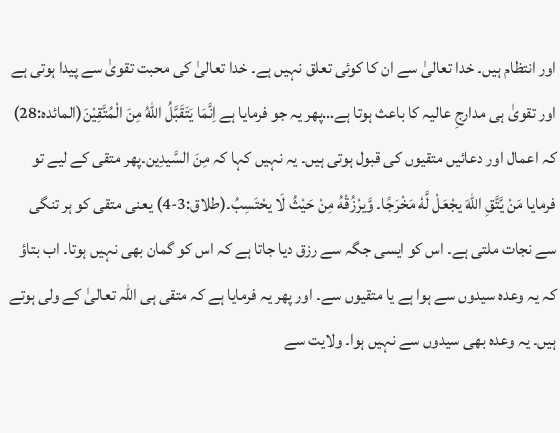اور انتظام ہیں۔ خدا تعالیٰ سے ان کا کوئی تعلق نہیں ہے۔ خدا تعالیٰ کی محبت تقویٰ سے پیدا ہوتی ہے اور تقویٰ ہی مدارجِ عالیہ کا باعث ہوتا ہے…پھر یہ جو فرمایا ہے اِنَّمَا یَتَقَبَّلُ اللّٰهُ مِنَ الْمُتَّقِیْنَ(المائدہ:28) کہ اعمال اور دعائیں متقیوں کی قبول ہوتی ہیں۔ یہ نہیں کہا کہ مِنَ السَّیدِین۔پھر متقی کے لیے تو فرمایا مَنْ یَّتَّقِ اللّٰهَ یجْعَلْ لَّهٗ مَخْرَجًا۔ وَّیرْزُقْهُ مِنْ حَیْثُ لَا یحْتَسِبُ۔(طلاق:3-4) یعنی متقی کو ہر تنگی سے نجات ملتی ہے۔ اس کو ایسی جگہ سے رزق دیا جاتا ہے کہ اس کو گمان بھی نہیں ہوتا۔ اب بتاؤ کہ یہ وعدہ سیدوں سے ہوا ہے یا متقیوں سے۔ اور پھر یہ فرمایا ہے کہ متقی ہی اللہ تعالیٰ کے ولی ہوتے ہیں۔ یہ وعدہ بھی سیدوں سے نہیں ہوا۔ ولایت سے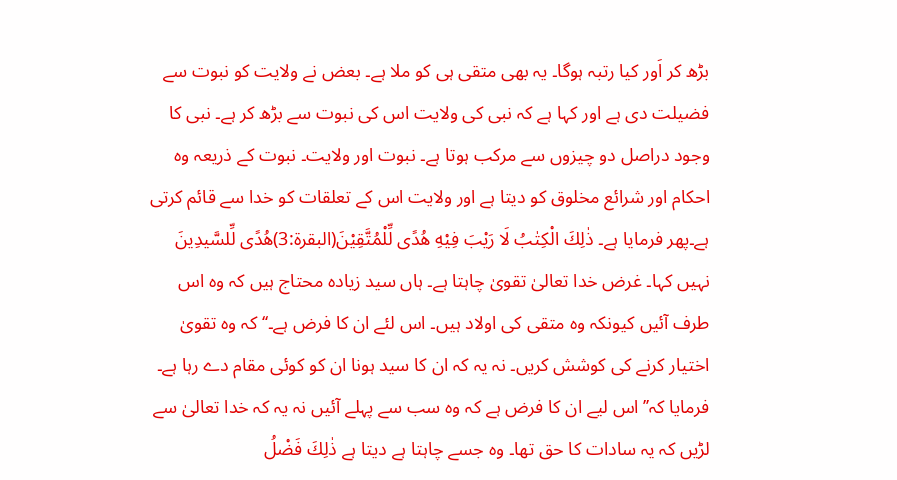بڑھ کر اَور کیا رتبہ ہوگا۔ یہ بھی متقی ہی کو ملا ہے۔ بعض نے ولایت کو نبوت سے فضیلت دی ہے اور کہا ہے کہ نبی کی ولایت اس کی نبوت سے بڑھ کر ہے۔ نبی کا وجود دراصل دو چیزوں سے مرکب ہوتا ہے۔ نبوت اور ولایت۔ نبوت کے ذریعہ وہ احکام اور شرائع مخلوق کو دیتا ہے اور ولایت اس کے تعلقات کو خدا سے قائم کرتی ہے۔پھر فرمایا ہے۔ ذٰلِكَ الْكِتٰبُ لَا رَیْبَ فِیْهِ هُدًی لِّلْمُتَّقِیْنَ(البقرة:3)ھُدًی لِّلسَّیدِینَ نہیں کہا۔ غرض خدا تعالیٰ تقویٰ چاہتا ہے۔ ہاں سید زیادہ محتاج ہیں کہ وہ اس طرف آئیں کیونکہ وہ متقی کی اولاد ہیں۔ اس لئے ان کا فرض ہے۔‘‘ کہ وہ تقویٰ اختیار کرنے کی کوشش کریں۔ نہ یہ کہ ان کا سید ہونا ان کو کوئی مقام دے رہا ہے۔ فرمایا کہ’’اس لیے ان کا فرض ہے کہ وہ سب سے پہلے آئیں نہ یہ کہ خدا تعالیٰ سے لڑیں کہ یہ سادات کا حق تھا۔ وہ جسے چاہتا ہے دیتا ہے ذٰلِكَ فَضْلُ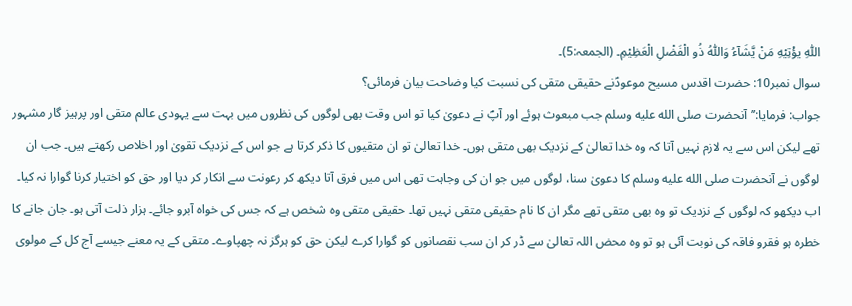اللّٰهِ یؤْتِیْهِ مَنْ یَّشَآءُ وَاللّٰهُ ذُو الْفَضْلِ الْعَظِیْمِ۔ (الجمعہ:5)۔
سوال نمبر10: حضرت اقدس مسیح موعودؑنے حقیقی متقی کی نسبت کیا وضاحت بیان فرمائی؟
جواب: فرمایا:’’آنحضرت صلى الله عليه وسلم جب مبعوث ہوئے اور آپؐ نے دعویٰ کیا تو اس وقت بھی لوگوں کی نظروں میں بہت سے یہودی عالم متقی اور پرہیز گار مشہور تھے لیکن اس سے یہ لازم نہیں آتا کہ وہ خدا تعالیٰ کے نزدیک بھی متقی ہوں۔ خدا تعالیٰ تو ان متقیوں کا ذکر کرتا ہے جو اس کے نزدیک تقویٰ اور اخلاص رکھتے ہیں۔ جب ان لوگوں نے آنحضرت صلى الله عليه وسلم کا دعویٰ سنا، لوگوں میں جو ان کی وجاہت تھی اس میں فرق آتا دیکھ کر رعونت سے انکار کر دیا اور حق کو اختیار کرنا گوارا نہ کیا۔ اب دیکھو کہ لوگوں کے نزدیک تو وہ بھی متقی تھے مگر ان کا نام حقیقی متقی نہیں تھا۔ حقیقی متقی وہ شخص ہے کہ جس کی خواہ آبرو جائے۔ ہزار ذلت آتی ہو۔ جان جانے کا خطرہ ہو فقرو فاقہ کی نوبت آئی ہو تو وہ محض اللہ تعالیٰ سے ڈر کر ان سب نقصانوں کو گوارا کرے لیکن حق کو ہرگز نہ چھپاوے۔ متقی کے یہ معنے جیسے آج کل کے مولوی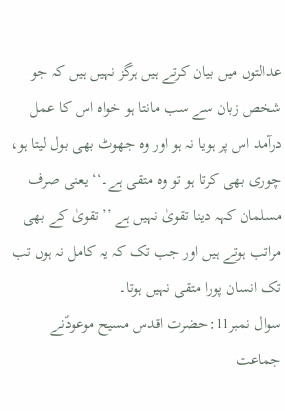عدالتوں میں بیان کرتے ہیں ہرگز نہیں ہیں کہ جو شخص زبان سے سب مانتا ہو خواہ اس کا عمل درآمد اس پر ہویا نہ ہو اور وہ جھوٹ بھی بول لیتا ہو، چوری بھی کرتا ہو تو وہ متقی ہے۔‘‘ یعنی صرف مسلمان کہہ دینا تقویٰ نہیں ہے ’’تقویٰ کے بھی مراتب ہوتے ہیں اور جب تک کہ یہ کامل نہ ہوں تب تک انسان پورا متقی نہیں ہوتا۔
سوال نمبر11:حضرت اقدس مسیح موعودؑنے جماعت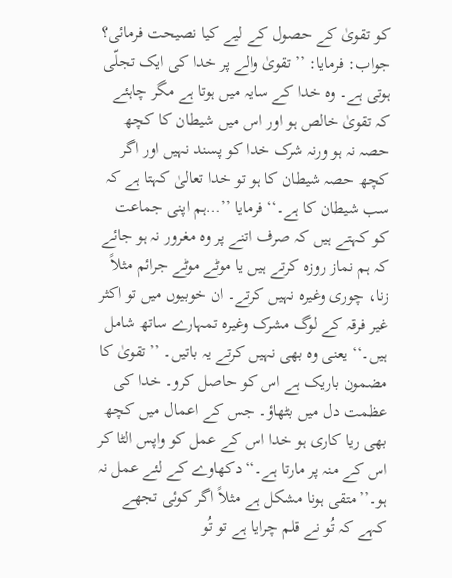کو تقویٰ کے حصول کے لیے کیا نصیحت فرمائی؟
جواب: فرمایا: ’’تقویٰ والے پر خدا کی ایک تجلّی ہوتی ہے۔ وہ خدا کے سایہ میں ہوتا ہے مگر چاہئے کہ تقویٰ خالص ہو اور اس میں شیطان کا کچھ حصہ نہ ہو ورنہ شرک خدا کو پسند نہیں اور اگر کچھ حصہ شیطان کا ہو تو خدا تعالیٰ کہتا ہے کہ سب شیطان کا ہے۔‘‘فرمایا ’’…ہم اپنی جماعت کو کہتے ہیں کہ صرف اتنے پر وہ مغرور نہ ہو جائے کہ ہم نماز روزہ کرتے ہیں یا موٹے موٹے جرائم مثلاً زنا، چوری وغیرہ نہیں کرتے۔ ان خوبیوں میں تو اکثر غیر فرقہ کے لوگ مشرک وغیرہ تمہارے ساتھ شامل ہیں۔‘‘ یعنی وہ بھی نہیں کرتے یہ باتیں۔ ’’تقویٰ کا مضمون باریک ہے اس کو حاصل کرو۔ خدا کی عظمت دل میں بٹھاؤ۔ جس کے اعمال میں کچھ بھی ریا کاری ہو خدا اس کے عمل کو واپس الٹا کر اس کے منہ پر مارتا ہے۔‘‘دکھاوے کے لئے عمل نہ ہو۔’’متقی ہونا مشکل ہے مثلاً اگر کوئی تجھے کہے کہ تُو نے قلم چرایا ہے تو تُو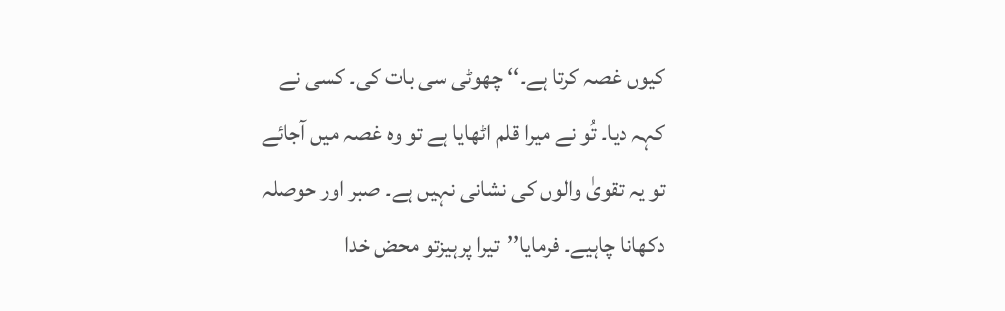کیوں غصہ کرتا ہے۔‘‘ چھوٹی سی بات کی۔ کسی نے کہہ دیا۔ تُو نے میرا قلم اٹھایا ہے تو وہ غصہ میں آجائے تو یہ تقویٰ والوں کی نشانی نہیں ہے۔ صبر اور حوصلہ دکھانا چاہیے۔ فرمایا’’تیرا پرہیزتو محض خدا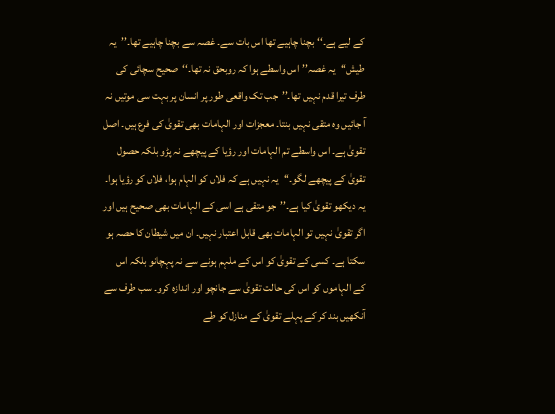کے لیے ہے۔‘‘بچنا چاہیے تھا اس بات سے۔ غصہ سے بچنا چاہیے تھا۔’’یہ طیش‘‘یہ غصہ’’اس واسطے ہوا کہ روبحق نہ تھا۔‘‘صحیح سچائی کی طرف تیرا قدم نہیں تھا۔’’جب تک واقعی طور پر انسان پر بہت سی موتیں نہ آ جائیں وہ متقی نہیں بنتا۔ معجزات اور الہامات بھی تقویٰ کی فرع ہیں۔ اصل تقویٰ ہے۔ اس واسطے تم الہامات اور رؤیا کے پیچھے نہ پڑو بلکہ حصول تقویٰ کے پیچھے لگو۔‘‘یہ نہیں ہے کہ فلاں کو الہام ہوا، فلاں کو رؤیا ہوا۔ یہ دیکھو تقویٰ کیا ہے۔’’جو متقی ہے اسی کے الہامات بھی صحیح ہیں اور اگر تقویٰ نہیں تو الہامات بھی قابل اعتبار نہیں۔ ان میں شیطان کا حصہ ہو سکتا ہے۔ کسی کے تقویٰ کو اس کے ملہم ہونے سے نہ پہچانو بلکہ اس کے الہاموں کو اس کی حالت تقویٰ سے جانچو اور اندازہ کرو۔ سب طرف سے آنکھیں بند کر کے پہلے تقویٰ کے منازل کو طے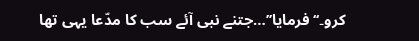کرو۔‘‘فرمایا’’…جتنے نبی آئے سب کا مدّعا یہی تھا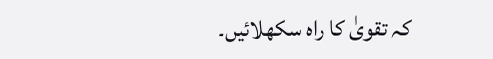کہ تقویٰ کا راہ سکھلائیں۔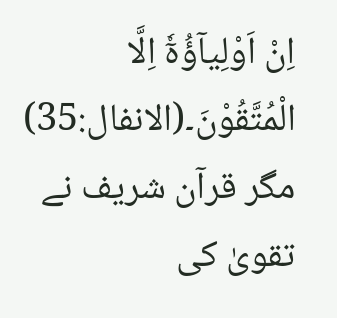اِنْ اَوْلِیآؤُهٗٓ اِلَّا الْمُتَّقُوْنَ۔(الانفال:35) مگر قرآن شریف نے تقویٰ کی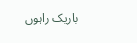باریک راہوں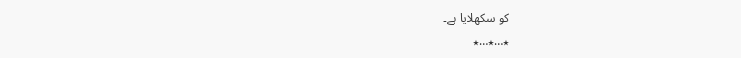کو سکھلایا ہے۔
٭…٭…٭